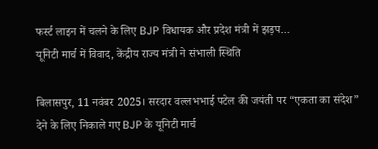फर्स्ट लाइन में चलने के लिए BJP विधायक और प्रदेश मंत्री में झड़प…
यूनिटी मार्च में विवाद, केंद्रीय राज्य मंत्री ने संभाली स्थिति

बिलासपुर, 11 नवंबर 2025। सरदार वल्लभभाई पटेल की जयंती पर “एकता का संदेश” देने के लिए निकाले गए BJP के यूनिटी मार्च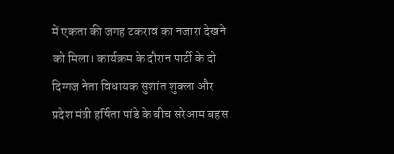में एकता की जगह टकराव का नजारा देखने को मिला। कार्यक्रम के दौरान पार्टी के दो दिग्गज नेता विधायक सुशांत शुक्ला और प्रदेश मंत्री हर्षिता पांडे के बीच सरेआम बहस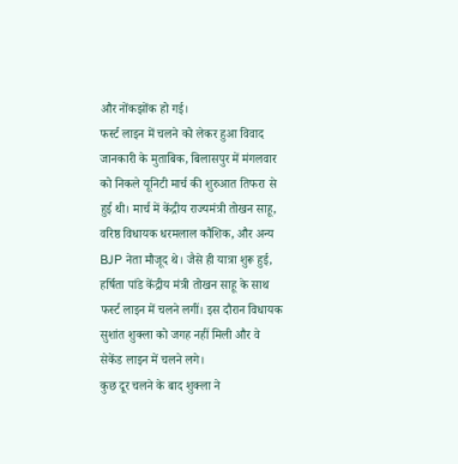और नोंकझोंक हो गई।
फर्स्ट लाइन में चलने को लेकर हुआ विवाद
जानकारी के मुताबिक, बिलासपुर में मंगलवार को निकले यूनिटी मार्च की शुरुआत तिफरा से हुई थी। मार्च में केंद्रीय राज्यमंत्री तोखन साहू, वरिष्ठ विधायक धरमलाल कौशिक, और अन्य BJP नेता मौजूद थे। जैसे ही यात्रा शुरू हुई, हर्षिता पांडे केंद्रीय मंत्री तोखन साहू के साथ फर्स्ट लाइन में चलने लगीं। इस दौरान विधायक सुशांत शुक्ला को जगह नहीं मिली और वे सेकेंड लाइन में चलने लगे।
कुछ दूर चलने के बाद शुक्ला ने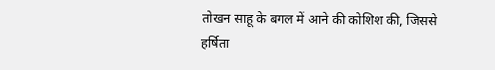तोखन साहू के बगल में आने की कोशिश की, जिससे हर्षिता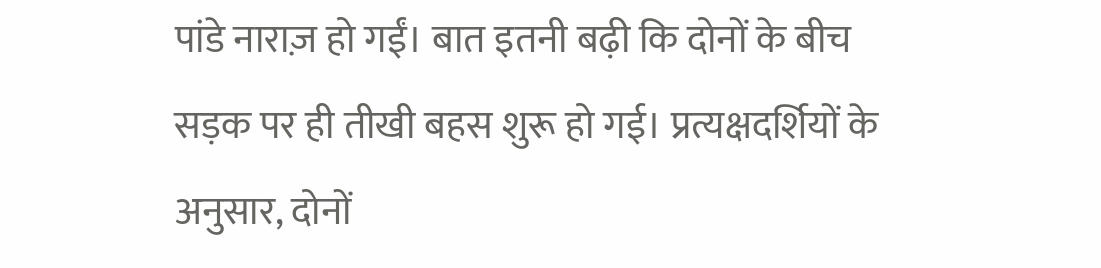पांडे नाराज़ हो गईं। बात इतनी बढ़ी कि दोनों के बीच सड़क पर ही तीखी बहस शुरू हो गई। प्रत्यक्षदर्शियों के अनुसार, दोनों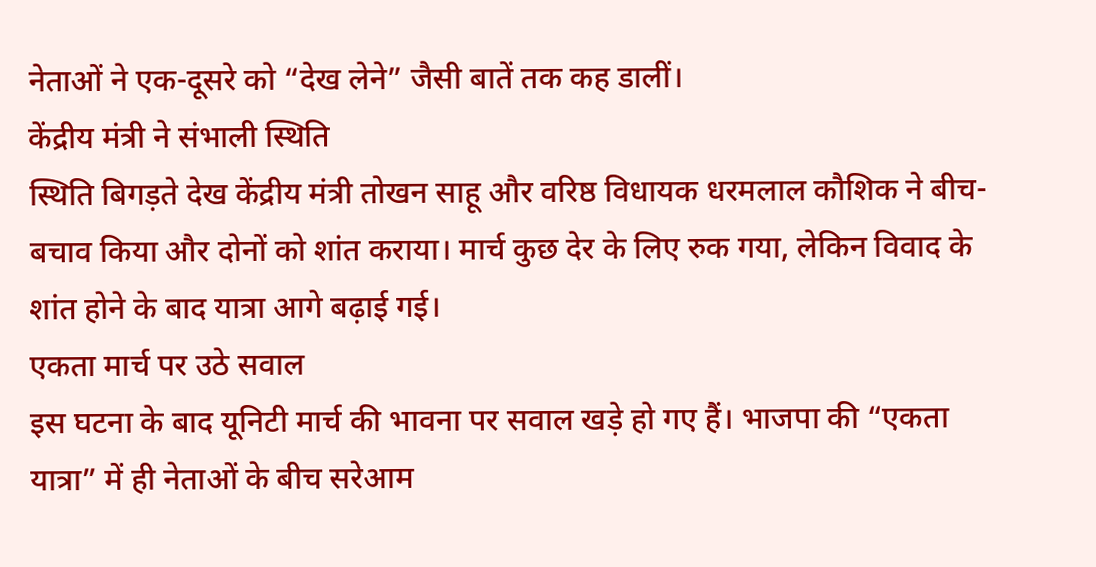नेताओं ने एक-दूसरे को “देख लेने” जैसी बातें तक कह डालीं।
केंद्रीय मंत्री ने संभाली स्थिति
स्थिति बिगड़ते देख केंद्रीय मंत्री तोखन साहू और वरिष्ठ विधायक धरमलाल कौशिक ने बीच-बचाव किया और दोनों को शांत कराया। मार्च कुछ देर के लिए रुक गया, लेकिन विवाद के शांत होने के बाद यात्रा आगे बढ़ाई गई।
एकता मार्च पर उठे सवाल
इस घटना के बाद यूनिटी मार्च की भावना पर सवाल खड़े हो गए हैं। भाजपा की “एकता यात्रा” में ही नेताओं के बीच सरेआम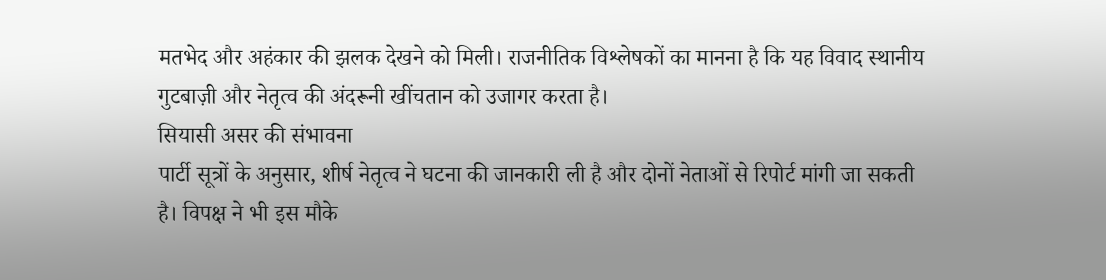मतभेद और अहंकार की झलक देखने को मिली। राजनीतिक विश्लेषकों का मानना है कि यह विवाद स्थानीय गुटबाज़ी और नेतृत्व की अंदरूनी खींचतान को उजागर करता है।
सियासी असर की संभावना
पार्टी सूत्रों के अनुसार, शीर्ष नेतृत्व ने घटना की जानकारी ली है और दोनों नेताओं से रिपोर्ट मांगी जा सकती है। विपक्ष ने भी इस मौके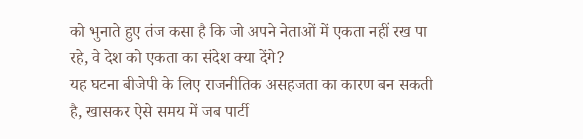को भुनाते हुए तंज कसा है कि जो अपने नेताओं में एकता नहीं रख पा रहे, वे देश को एकता का संदेश क्या देंगे?
यह घटना बीजेपी के लिए राजनीतिक असहजता का कारण बन सकती है, खासकर ऐसे समय में जब पार्टी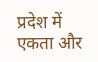प्रदेश में एकता और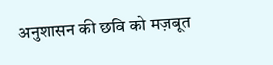अनुशासन की छवि को मज़बूत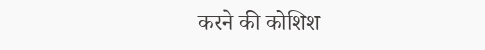करने की कोशिश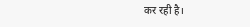कर रही है।